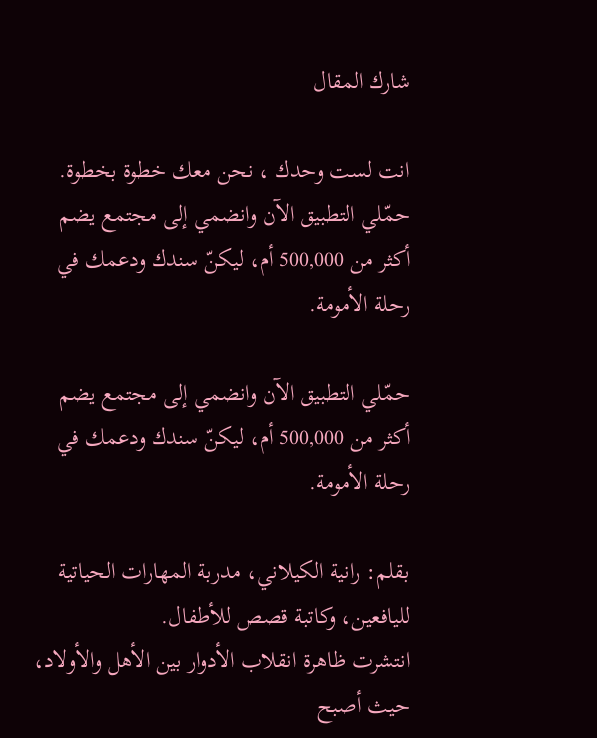شارك المقال

انت لست وحدك ، نحن معك خطوة بخطوة.
حمّلي التطبيق الآن وانضمي إلى مجتمع يضم أكثر من 500,000 أم، ليكنّ سندك ودعمك في رحلة الأمومة.

حمّلي التطبيق الآن وانضمي إلى مجتمع يضم أكثر من 500,000 أم، ليكنّ سندك ودعمك في رحلة الأمومة.

بقلم: رانية الكيلاني، مدربة المهارات الحياتية لليافعين، وكاتبة قصص للأطفال.
انتشرت ظاهرة انقلاب الأدوار بين الأهل والأولاد، حيث أصبح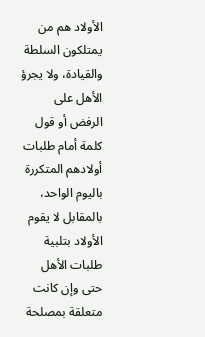الأولاد هم من يمتلكون السلطة والقيادة، ولا يجرؤ الأهل على الرفض أو قول كلمة أمام طلبات أولادهم المتكررة باليوم الواحد، بالمقابل لا يقوم الأولاد بتلبية طلبات الأهل حتى وإن كانت متعلقة بمصلحة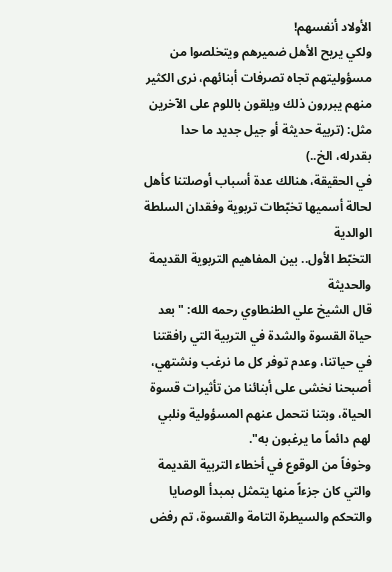الأولاد أنفسهم!
ولكي يريح الأهل ضميرهم ويتخلصوا من مسؤوليتهم تجاه تصرفات أبنائهم، نرى الكثير منهم يبررون ذلك ويلقون باللوم على الآخرين مثل: (تربية حديثة أو جيل جديد ما حدا بقدرله، الخ..)
في الحقيقة، هنالك عدة أسباب أوصلتنا كأهل لحالة أسميها تخبّطات تربوية وفقدان السلطة الوالدية
التخبّط الأول.. بين المفاهيم التربوية القديمة والحديثة
قال الشيخ علي الطنطاوي رحمه الله: "بعد حياة القسوة والشدة في التربية التي رافقتنا في حياتنا، وعدم توفر كل ما نرغب ونشتهي، أصبحنا نخشى على أبنائنا من تأثيرات قسوة الحياة، وبتنا نتحمل عنهم المسؤولية ونلبي لهم دائماً ما يرغبون به".
وخوفاً من الوقوع في أخطاء التربية القديمة والتي كان جزءاً منها يتمثل بمبدأ الوصايا والتحكم والسيطرة التامة والقسوة، تم رفض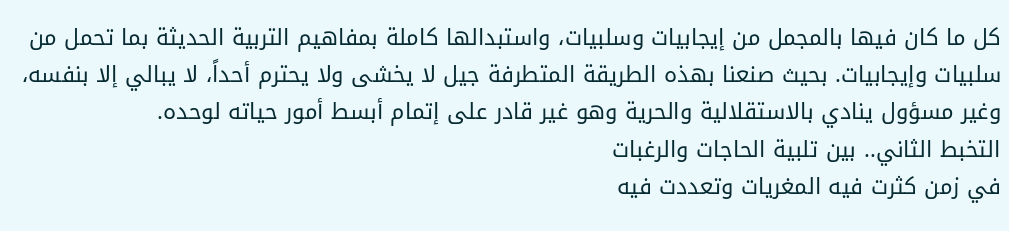كل ما كان فيها بالمجمل من إيجابيات وسلبيات، واستبدالها كاملة بمفاهيم التربية الحديثة بما تحمل من سلبيات وإيجابيات. بحيث صنعنا بهذه الطريقة المتطرفة جيل لا يخشى ولا يحترم أحداً، لا يبالي إلا بنفسه، وغير مسؤول ينادي بالاستقلالية والحرية وهو غير قادر على إتمام أبسط أمور حياته لوحده.
التخبط الثاني.. بين تلبية الحاجات والرغبات
في زمن كثرت فيه المغريات وتعددت فيه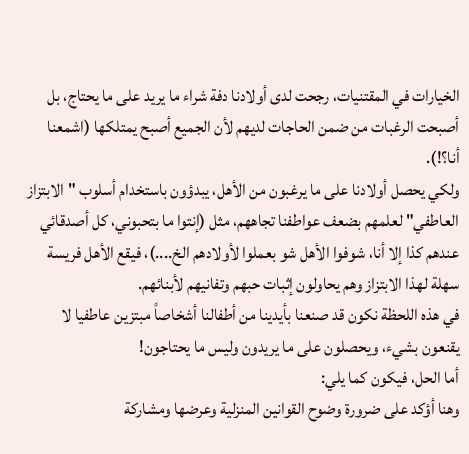الخيارات في المقتنيات، رجحت لدى أولادنا دفة شراء ما يريد على ما يحتاج، بل أصبحت الرغبات من ضمن الحاجات لديهم لأن الجميع أصبح يمتلكها (اشمعنا أنا؟!).
ولكي يحصل أولادنا على ما يرغبون من الأهل، يبدؤون باستخدام أسلوب "الابتزاز العاطفي" لعلمهم بضعف عواطفنا تجاههم، مثل (إنتوا ما بتحبوني، كل أصدقائي عندهم كذا إلا أنا، شوفوا الأهل شو بعملوا لأولادهم الخ....)، فيقع الأهل فريسة سهلة لهذا الابتزاز وهم يحاولون إثبات حبهم وتفانيهم لأبنائهم.
في هذه اللحظة نكون قد صنعنا بأيدينا من أطفالنا أشخاصاً مبتزين عاطفيا لا يقنعون بشيء، ويحصلون على ما يريدون وليس ما يحتاجون!
أما الحل، فيكون كما يلي:
وهنا أؤكد على ضرورة وضوح القوانين المنزلية وعرضها ومشاركة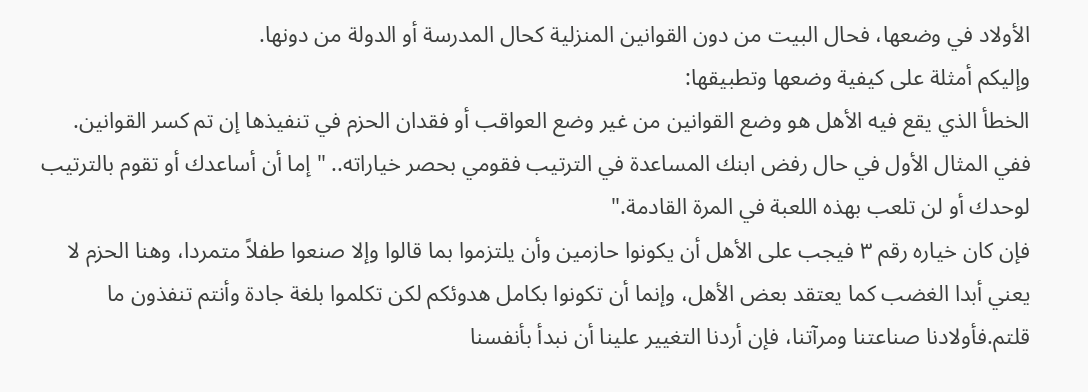الأولاد في وضعها، فحال البيت من دون القوانين المنزلية كحال المدرسة أو الدولة من دونها.
وإليكم أمثلة على كيفية وضعها وتطبيقها:
الخطأ الذي يقع فيه الأهل هو وضع القوانين من غير وضع العواقب أو فقدان الحزم في تنفيذها إن تم كسر القوانين.
ففي المثال الأول في حال رفض ابنك المساعدة في الترتيب فقومي بحصر خياراته.. "إما أن أساعدك أو تقوم بالترتيب لوحدك أو لن تلعب بهذه اللعبة في المرة القادمة."
فإن كان خياره رقم ٣ فيجب على الأهل أن يكونوا حازمين وأن يلتزموا بما قالوا وإلا صنعوا طفلاً متمردا، وهنا الحزم لا يعني أبدا الغضب كما يعتقد بعض الأهل، وإنما أن تكونوا بكامل هدوئكم لكن تكلموا بلغة جادة وأنتم تنفذون ما قلتم.فأولادنا صناعتنا ومرآتنا، فإن أردنا التغيير علينا أن نبدأ بأنفسنا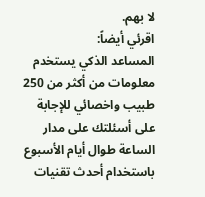لا بهم.
اقرئي أيضاً:
المساعد الذكي يستخدم معلومات من أكثر من 250 طبيب واخصائي للإجابة على أسئلتك على مدار الساعة طوال أيام الأسبوع باستخدام أحدث تقنيات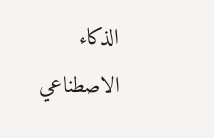الذكاء الاصطناعي